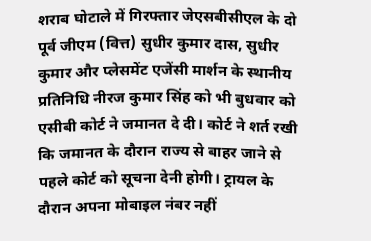शराब घोटाले में गिरफ्तार जेएसबीसीएल के दो पूर्व जीएम (वित्त) सुधीर कुमार दास, सुधीर कुमार और प्लेसमेंट एजेंसी मार्शन के स्थानीय प्रतिनिधि नीरज कुमार सिंह को भी बुधवार को एसीबी कोर्ट ने जमानत दे दी। कोर्ट ने शर्त रखी कि जमानत के दौरान राज्य से बाहर जाने से पहले कोर्ट को सूचना देनी होगी। ट्रायल के दौरान अपना मोबाइल नंबर नहीं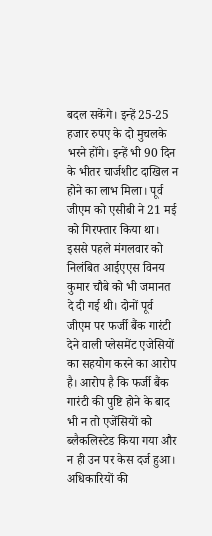बदल सकेंगे। इन्हें 25-25 हजार रुपए के दो मुचलके भरने होंगे। इन्हें भी 90 दिन के भीतर चार्जशीट दाखिल न होने का लाभ मिला। पूर्व जीएम को एसीबी ने 21 मई को गिरफ्तार किया था। इससे पहले मंगलवार को निलंबित आईएएस विनय कुमार चौबे को भी जमानत दे दी गई थी। दोनों पूर्व जीएम पर फर्जी बैंक गारंटी देने वाली प्लेसमेंट एजेसियों का सहयोग करने का आरोप है। आरोप है कि फर्जी बैंक गारंटी की पुष्टि होने के बाद भी न तो एजेंसियों को ब्लैकलिस्टेड किया गया और न ही उन पर केस दर्ज हुआ। अधिकारियों की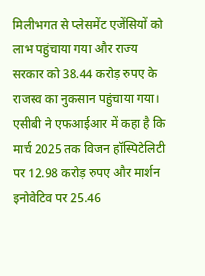मिलीभगत से प्लेसमेंट एजेंसियों को लाभ पहुंचाया गया और राज्य सरकार को 38.44 करोड़ रुपए के राजस्व का नुकसान पहुंचाया गया। एसीबी ने एफआईआर में कहा है कि मार्च 2025 तक विजन हॉस्पिटेलिटी पर 12.98 करोड़ रुपए और मार्शन इनोवेटिव पर 25.46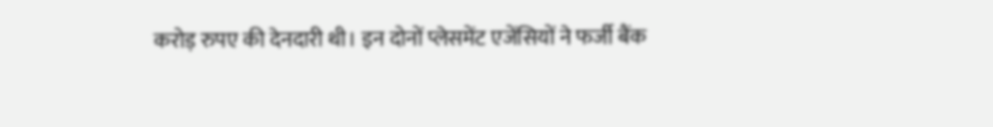करोड़ रुपए की देनदारी थी। इन दोनों प्लेसमेंट एजेंसियों ने फर्जी बैंक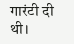गारंटी दी थी।